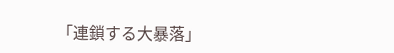「連鎖する大暴落」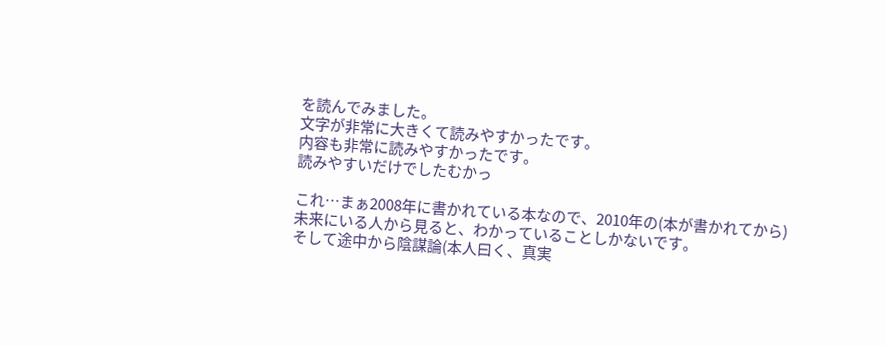を読んでみました。
文字が非常に大きくて読みやすかったです。
内容も非常に読みやすかったです。
読みやすいだけでしたむかっ

これ…まぁ2008年に書かれている本なので、2010年の(本が書かれてから)
未来にいる人から見ると、わかっていることしかないです。
そして途中から陰謀論(本人曰く、真実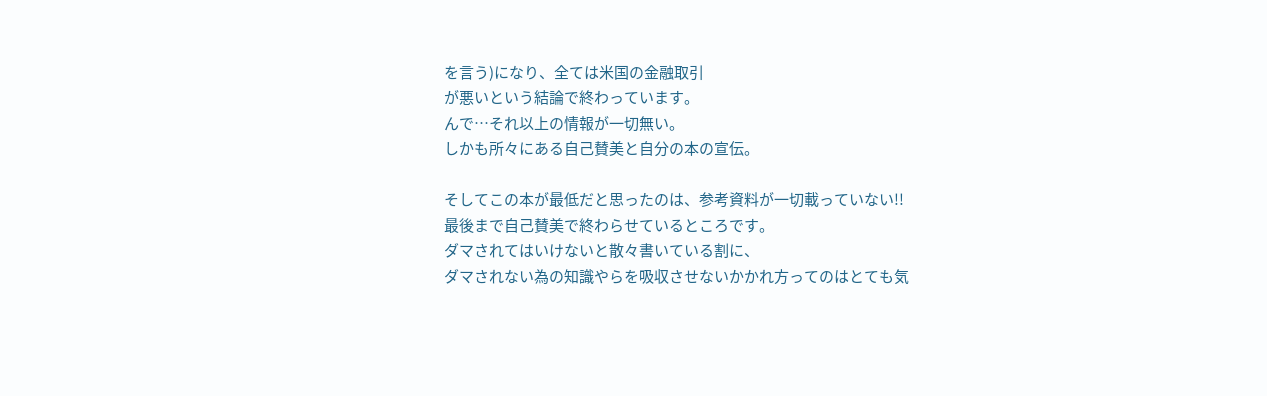を言う)になり、全ては米国の金融取引
が悪いという結論で終わっています。
んで…それ以上の情報が一切無い。
しかも所々にある自己賛美と自分の本の宣伝。

そしてこの本が最低だと思ったのは、参考資料が一切載っていない!!
最後まで自己賛美で終わらせているところです。
ダマされてはいけないと散々書いている割に、
ダマされない為の知識やらを吸収させないかかれ方ってのはとても気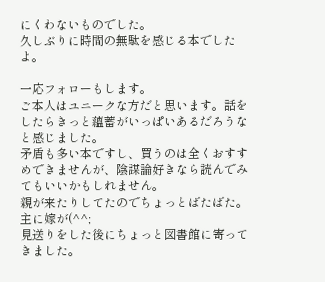にくわないものでした。
久しぶりに時間の無駄を感じる本でしたよ。

一応フォローもします。
ご本人はユニークな方だと思います。話をしたらきっと蘊蓄がいっぱいあるだろうなと感じました。
矛盾も多い本ですし、買うのは全くおすすめできませんが、陰謀論好きなら読んでみてもいいかもしれません。
親が来たりしてたのでちょっとばたばた。主に嫁が(^^;
見送りをした後にちょっと図書館に寄ってきました。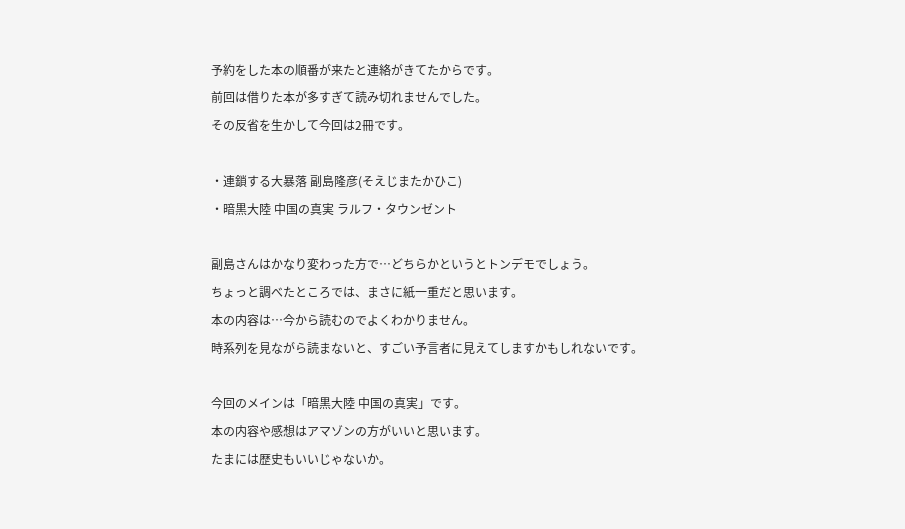予約をした本の順番が来たと連絡がきてたからです。
前回は借りた本が多すぎて読み切れませんでした。
その反省を生かして今回は2冊です。

・連鎖する大暴落 副島隆彦(そえじまたかひこ)
・暗黒大陸 中国の真実 ラルフ・タウンゼント

副島さんはかなり変わった方で…どちらかというとトンデモでしょう。
ちょっと調べたところでは、まさに紙一重だと思います。
本の内容は…今から読むのでよくわかりません。
時系列を見ながら読まないと、すごい予言者に見えてしますかもしれないです。

今回のメインは「暗黒大陸 中国の真実」です。
本の内容や感想はアマゾンの方がいいと思います。
たまには歴史もいいじゃないか。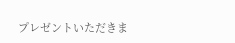プレゼントいただきま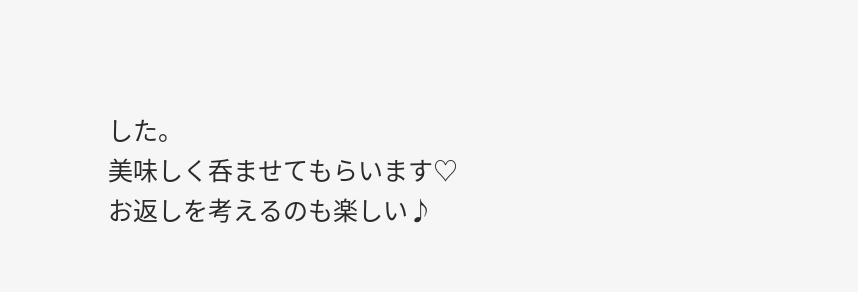した。
美味しく呑ませてもらいます♡
お返しを考えるのも楽しい♪